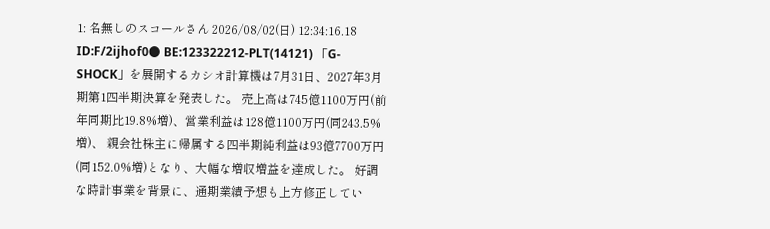1: 名無しのスコールさん 2026/08/02(日) 12:34:16.18 ID:F/2ijhof0● BE:123322212-PLT(14121) 「G-SHOCK」を展開するカシオ計算機は7月31日、2027年3月期第1四半期決算を発表した。 売上高は745億1100万円(前年同期比19.8%増)、営業利益は128億1100万円(同243.5%増)、 親会社株主に帰属する四半期純利益は93億7700万円(同152.0%増)となり、大幅な増収増益を達成した。 好調な時計事業を背景に、通期業績予想も上方修正してい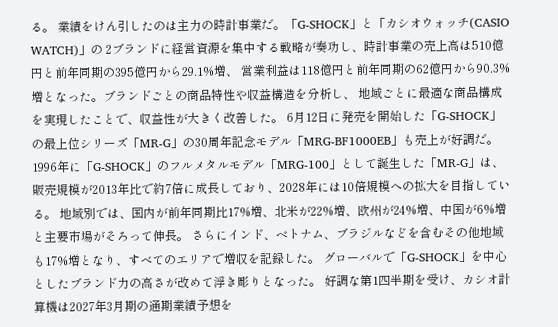る。 業績をけん引したのは主力の時計事業だ。「G-SHOCK」と「カシオウォッチ(CASIO WATCH)」の 2ブランドに経営資源を集中する戦略が奏功し、時計事業の売上高は510億円と前年同期の395億円から29.1%増、 営業利益は118億円と前年同期の62億円から90.3%増となった。ブランドごとの商品特性や収益構造を分析し、 地域ごとに最適な商品構成を実現したことで、収益性が大きく改善した。 6月12日に発売を開始した「G-SHOCK」の最上位シリーズ「MR-G」の30周年記念モデル「MRG-BF1000EB」も売上が好調だ。 1996年に「G-SHOCK」のフルメタルモデル「MRG-100」として誕生した「MR-G」は、 販売規模が2013年比で約7倍に成長しており、2028年には10倍規模への拡大を目指している。 地域別では、国内が前年同期比17%増、北米が22%増、欧州が24%増、中国が6%増と主要市場がそろって伸長。 さらにインド、ベトナム、ブラジルなどを含むその他地域も17%増となり、すべてのエリアで増収を記録した。 グローバルで「G-SHOCK」を中心としたブランド力の高さが改めて浮き彫りとなった。 好調な第1四半期を受け、カシオ計算機は2027年3月期の通期業績予想を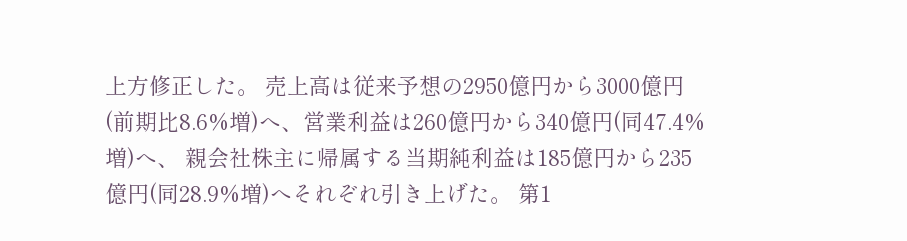上方修正した。 売上高は従来予想の2950億円から3000億円(前期比8.6%増)へ、営業利益は260億円から340億円(同47.4%増)へ、 親会社株主に帰属する当期純利益は185億円から235億円(同28.9%増)へそれぞれ引き上げた。 第1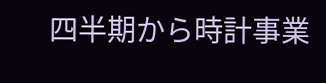四半期から時計事業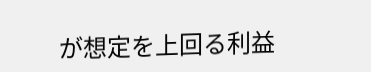が想定を上回る利益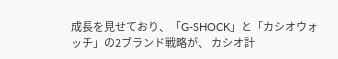成長を見せており、「G-SHOCK」と「カシオウォッチ」の2ブランド戦略が、 カシオ計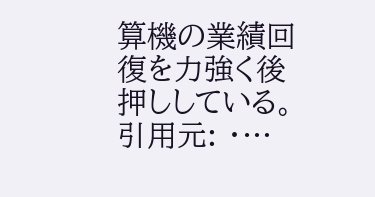算機の業績回復を力強く後押ししている。 引用元: ・…